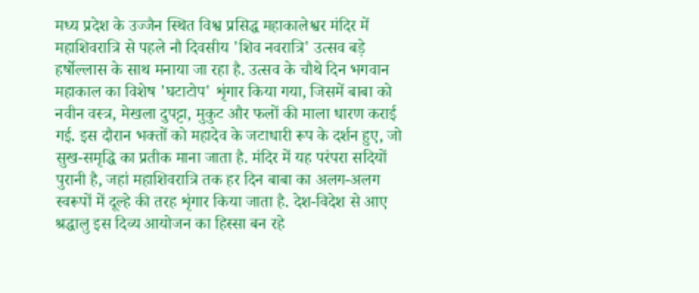मध्य प्रदेश के उज्जैन स्थित विश्व प्रसिद्ध महाकालेश्वर मंदिर में महाशिवरात्रि से पहले नौ दिवसीय 'शिव नवरात्रि' उत्सव बड़े हर्षोल्लास के साथ मनाया जा रहा है. उत्सव के चौथे दिन भगवान महाकाल का विशेष 'घटाटोप' शृंगार किया गया, जिसमें बाबा को नवीन वस्त्र, मेखला दुपट्टा, मुकुट और फलों की माला धारण कराई गई. इस दौरान भक्तों को महादेव के जटाधारी रूप के दर्शन हुए, जो सुख-समृद्धि का प्रतीक माना जाता है. मंदिर में यह परंपरा सदियों पुरानी है, जहां महाशिवरात्रि तक हर दिन बाबा का अलग-अलग स्वरूपों में दूल्हे की तरह शृंगार किया जाता है. देश-विदेश से आए श्रद्धालु इस दिव्य आयोजन का हिस्सा बन रहे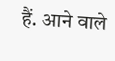हैं. आने वाले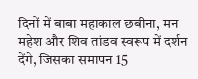दिनों में बाबा महाकाल छबीना, मन महेश और शिव तांडव स्वरूप में दर्शन देंगे, जिसका समापन 15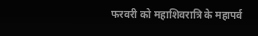फरवरी को महाशिवरात्रि के महापर्व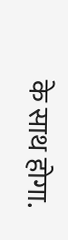के साथ होगा.